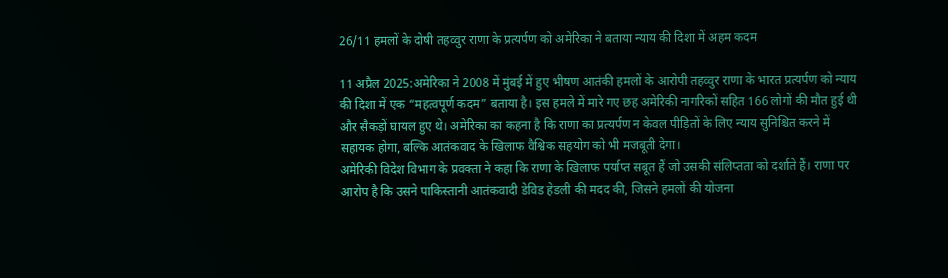26/11 हमलों के दोषी तहव्वुर राणा के प्रत्यर्पण को अमेरिका ने बताया न्याय की दिशा में अहम कदम

11 अप्रैल 2025:अमेरिका ने 2008 में मुंबई में हुए भीषण आतंकी हमलों के आरोपी तहव्वुर राणा के भारत प्रत्यर्पण को न्याय की दिशा में एक “महत्वपूर्ण कदम” बताया है। इस हमले में मारे गए छह अमेरिकी नागरिकों सहित 166 लोगों की मौत हुई थी और सैकड़ों घायल हुए थे। अमेरिका का कहना है कि राणा का प्रत्यर्पण न केवल पीड़ितों के लिए न्याय सुनिश्चित करने में सहायक होगा, बल्कि आतंकवाद के खिलाफ वैश्विक सहयोग को भी मजबूती देगा।
अमेरिकी विदेश विभाग के प्रवक्ता ने कहा कि राणा के खिलाफ पर्याप्त सबूत हैं जो उसकी संलिप्तता को दर्शाते हैं। राणा पर आरोप है कि उसने पाकिस्तानी आतंकवादी डेविड हेडली की मदद की, जिसने हमलों की योजना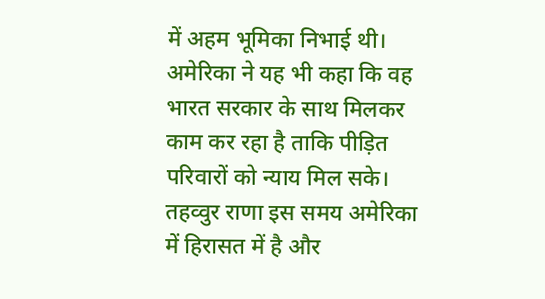में अहम भूमिका निभाई थी। अमेरिका ने यह भी कहा कि वह भारत सरकार के साथ मिलकर काम कर रहा है ताकि पीड़ित परिवारों को न्याय मिल सके।
तहव्वुर राणा इस समय अमेरिका में हिरासत में है और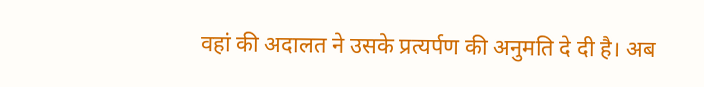वहां की अदालत ने उसके प्रत्यर्पण की अनुमति दे दी है। अब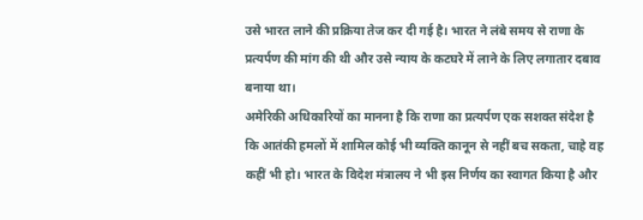उसे भारत लाने की प्रक्रिया तेज कर दी गई है। भारत ने लंबे समय से राणा के प्रत्यर्पण की मांग की थी और उसे न्याय के कटघरे में लाने के लिए लगातार दबाव बनाया था।
अमेरिकी अधिकारियों का मानना है कि राणा का प्रत्यर्पण एक सशक्त संदेश है कि आतंकी हमलों में शामिल कोई भी व्यक्ति कानून से नहीं बच सकता, चाहे वह कहीं भी हो। भारत के विदेश मंत्रालय ने भी इस निर्णय का स्वागत किया है और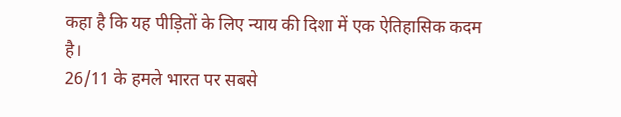कहा है कि यह पीड़ितों के लिए न्याय की दिशा में एक ऐतिहासिक कदम है।
26/11 के हमले भारत पर सबसे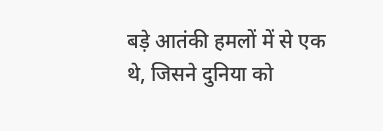बड़े आतंकी हमलों में से एक थे, जिसने दुनिया को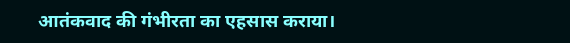आतंकवाद की गंभीरता का एहसास कराया।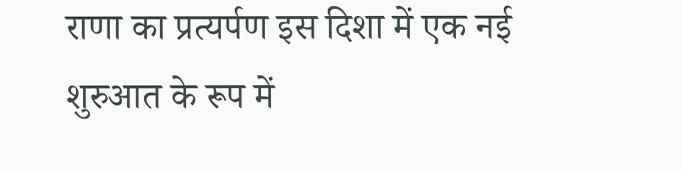राणा का प्रत्यर्पण इस दिशा में एक नई शुरुआत के रूप में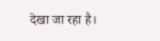देखा जा रहा है।